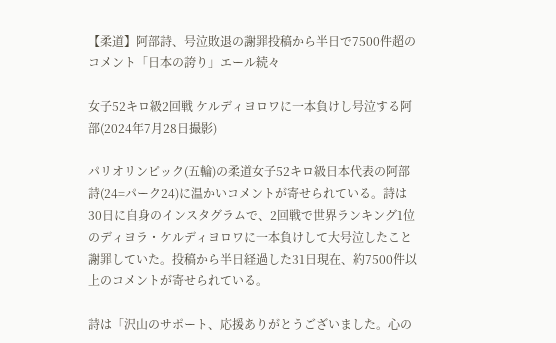【柔道】阿部詩、号泣敗退の謝罪投稿から半日で7500件超のコメント「日本の誇り」エール続々

女子52キロ級2回戦 ケルディヨロワに一本負けし号泣する阿部(2024年7月28日撮影)

パリオリンピック(五輪)の柔道女子52キロ級日本代表の阿部詩(24=パーク24)に温かいコメントが寄せられている。詩は30日に自身のインスタグラムで、2回戦で世界ランキング1位のディヨラ・ケルディヨロワに一本負けして大号泣したこと謝罪していた。投稿から半日経過した31日現在、約7500件以上のコメントが寄せられている。

詩は「沢山のサポート、応援ありがとうございました。心の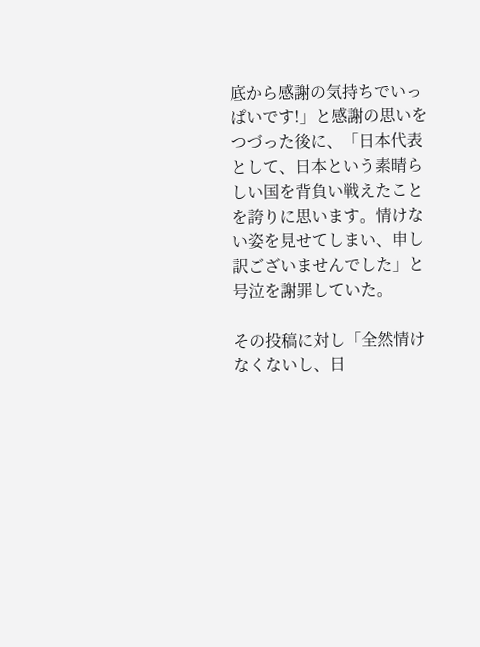底から感謝の気持ちでいっぱいです!」と感謝の思いをつづった後に、「日本代表として、日本という素晴らしい国を背負い戦えたことを誇りに思います。情けない姿を見せてしまい、申し訳ございませんでした」と号泣を謝罪していた。

その投稿に対し「全然情けなくないし、日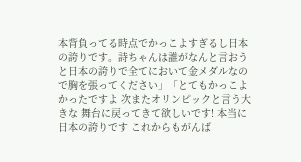本背負ってる時点でかっこよすぎるし日本の誇りです。詩ちゃんは誰がなんと言おうと日本の誇りで全てにおいて金メダルなので胸を張ってください」「とてもかっこよかったですよ 次またオリンピックと言う大きな 舞台に戻ってきて欲しいです! 本当に日本の誇りです これからもがんば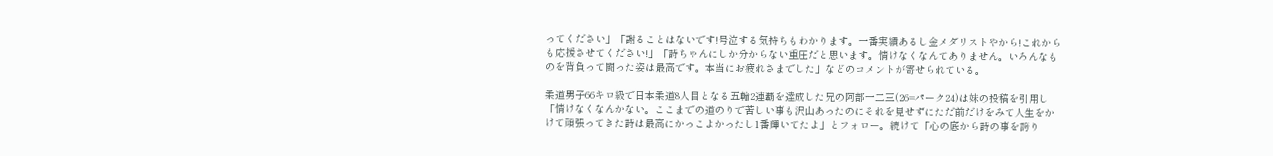ってください」「謝ることはないです!号泣する気持ちもわかります。一番実績あるし金メダリストやから!これからも応援させてください!」「詩ちゃんにしか分からない重圧だと思います。情けなくなんてありません。いろんなものを背負って闘った姿は最高です。本当にお疲れさまでした」などのコメントが寄せられている。

柔道男子66キロ級で日本柔道8人目となる五輪2連覇を達成した兄の阿部一二三(26=パーク24)は妹の投稿を引用し「情けなくなんかない。ここまでの道のりで苦しい事も沢山あったのにそれを見せずにただ前だけをみて人生をかけて頑張ってきた詩は最高にかっこよかったし1番輝いてたよ」とフォロー。続けて「心の底から詩の事を誇り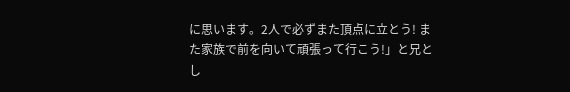に思います。2人で必ずまた頂点に立とう! また家族で前を向いて頑張って行こう!」と兄とし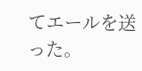てエールを送った。